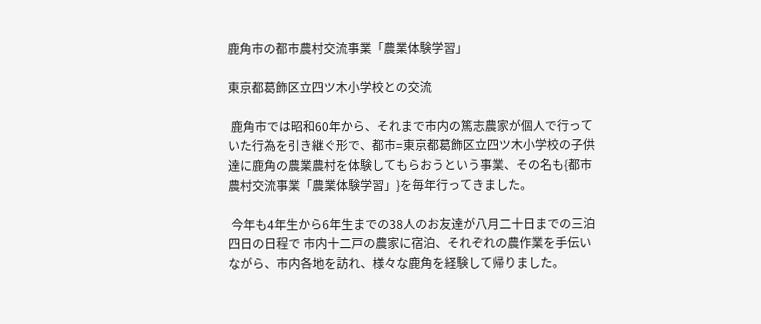鹿角市の都市農村交流事業「農業体験学習」

東京都葛飾区立四ツ木小学校との交流

 鹿角市では昭和60年から、それまで市内の篤志農家が個人で行っていた行為を引き継ぐ形で、都市=東京都葛飾区立四ツ木小学校の子供達に鹿角の農業農村を体験してもらおうという事業、その名も{都市農村交流事業「農業体験学習」}を毎年行ってきました。

 今年も4年生から6年生までの38人のお友達が八月二十日までの三泊四日の日程で 市内十二戸の農家に宿泊、それぞれの農作業を手伝いながら、市内各地を訪れ、様々な鹿角を経験して帰りました。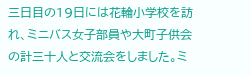三日目の19日には花輪小学校を訪れ、ミニバス女子部員や大町子供会の計三十人と交流会をしました。ミ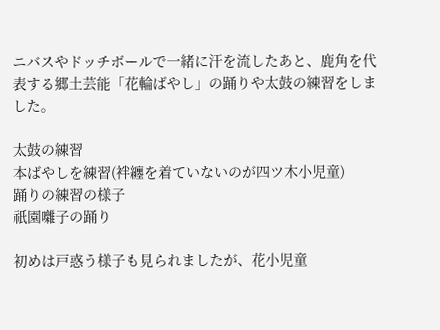ニバスやドッチボールで一緒に汗を流したあと、鹿角を代表する郷土芸能「花輪ばやし」の踊りや太鼓の練習をしました。

太鼓の練習
本ばやしを練習(袢纏を着ていないのが四ツ木小児童)
踊りの練習の様子
祇園囃子の踊り

初めは戸惑う様子も見られましたが、花小児童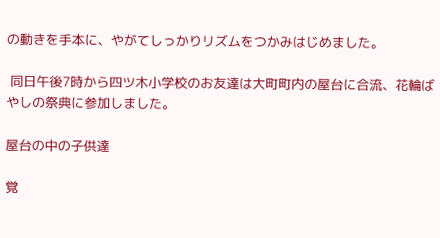の動きを手本に、やがてしっかりリズムをつかみはじめました。

 同日午後7時から四ツ木小学校のお友達は大町町内の屋台に合流、花輪ばやしの祭典に参加しました。

屋台の中の子供達

覚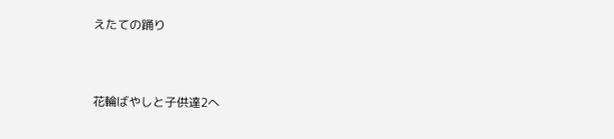えたての踊り


花輪ばやしと子供達2へ